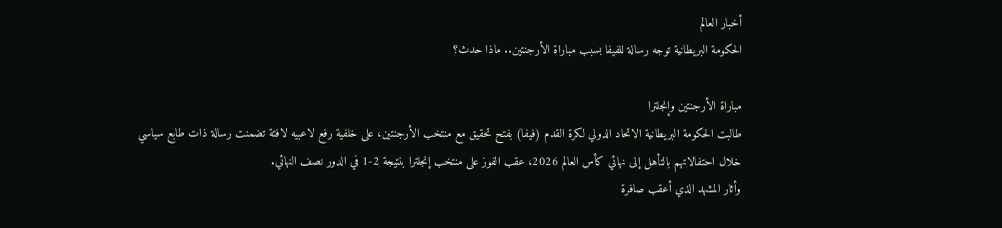أخبار العالم
الحكومة البريطانية توجه رسالة للفيفا بسبب مباراة الأرجنتين.. ماذا حدث؟

مباراة الأرجنتين وإنجلترا
طالبت الحكومة البريطانية الاتحاد الدولي لكرة القدم (فيفا) بفتح تحقيق مع منتخب الأرجنتين، على خلفية رفع لاعبيه لافتة تضمنت رسالة ذات طابع سياسي خلال احتفالاتهم بالتأهل إلى نهائي كأس العالم 2026، عقب الفوز على منتخب إنجلترا بنتيجة 2-1 في الدور نصف النهائي.
وأثار المشهد الذي أعقب صافرة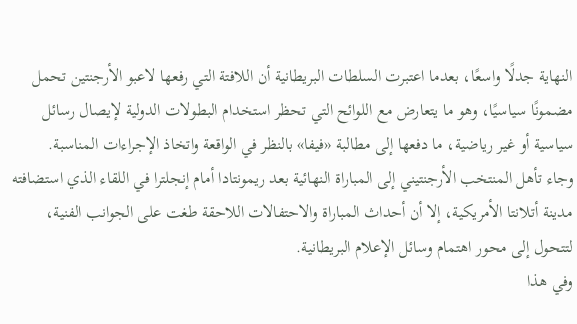النهاية جدلًا واسعًا، بعدما اعتبرت السلطات البريطانية أن اللافتة التي رفعها لاعبو الأرجنتين تحمل مضمونًا سياسيًا، وهو ما يتعارض مع اللوائح التي تحظر استخدام البطولات الدولية لإيصال رسائل سياسية أو غير رياضية، ما دفعها إلى مطالبة «فيفا» بالنظر في الواقعة واتخاذ الإجراءات المناسبة.
وجاء تأهل المنتخب الأرجنتيني إلى المباراة النهائية بعد ريمونتادا أمام إنجلترا في اللقاء الذي استضافته مدينة أتلانتا الأمريكية، إلا أن أحداث المباراة والاحتفالات اللاحقة طغت على الجوانب الفنية، لتتحول إلى محور اهتمام وسائل الإعلام البريطانية.
وفي هذا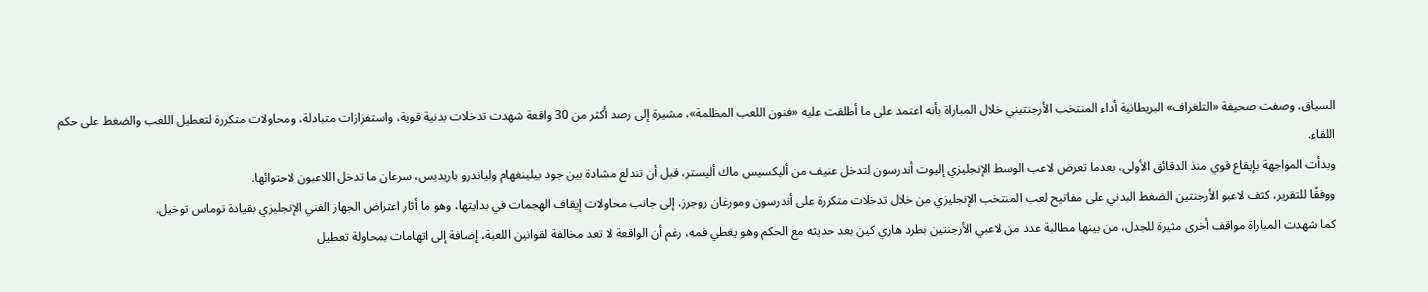السياق، وصفت صحيفة «التلغراف» البريطانية أداء المنتخب الأرجنتيني خلال المباراة بأنه اعتمد على ما أطلقت عليه «فنون اللعب المظلمة»، مشيرة إلى رصد أكثر من 30 واقعة شهدت تدخلات بدنية قوية، واستفزازات متبادلة، ومحاولات متكررة لتعطيل اللعب والضغط على حكم اللقاء.
وبدأت المواجهة بإيقاع قوي منذ الدقائق الأولى، بعدما تعرض لاعب الوسط الإنجليزي إليوت أندرسون لتدخل عنيف من أليكسيس ماك أليستر، قبل أن تندلع مشادة بين جود بيلينغهام ولياندرو باريديس، سرعان ما تدخل اللاعبون لاحتوائها.
ووفقًا للتقرير، كثف لاعبو الأرجنتين الضغط البدني على مفاتيح لعب المنتخب الإنجليزي من خلال تدخلات متكررة على أندرسون ومورغان روجرز، إلى جانب محاولات إيقاف الهجمات في بدايتها، وهو ما أثار اعتراض الجهاز الفني الإنجليزي بقيادة توماس توخيل.
كما شهدت المباراة مواقف أخرى مثيرة للجدل، من بينها مطالبة عدد من لاعبي الأرجنتين بطرد هاري كين بعد حديثه مع الحكم وهو يغطي فمه، رغم أن الواقعة لا تعد مخالفة لقوانين اللعبة، إضافة إلى اتهامات بمحاولة تعطيل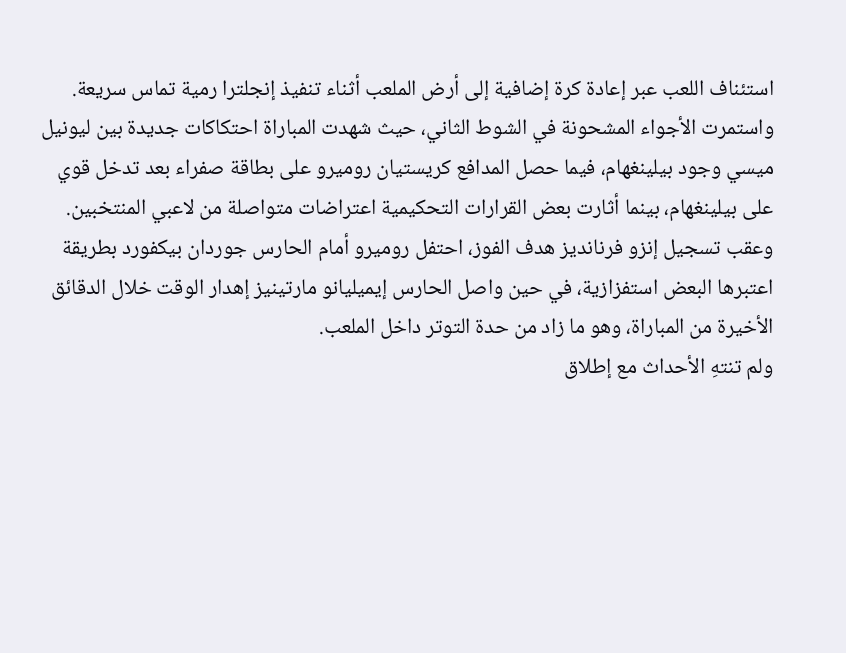استئناف اللعب عبر إعادة كرة إضافية إلى أرض الملعب أثناء تنفيذ إنجلترا رمية تماس سريعة.
واستمرت الأجواء المشحونة في الشوط الثاني، حيث شهدت المباراة احتكاكات جديدة بين ليونيل ميسي وجود بيلينغهام، فيما حصل المدافع كريستيان روميرو على بطاقة صفراء بعد تدخل قوي على بيلينغهام، بينما أثارت بعض القرارات التحكيمية اعتراضات متواصلة من لاعبي المنتخبين.
وعقب تسجيل إنزو فرنانديز هدف الفوز، احتفل روميرو أمام الحارس جوردان بيكفورد بطريقة اعتبرها البعض استفزازية، في حين واصل الحارس إيميليانو مارتينيز إهدار الوقت خلال الدقائق الأخيرة من المباراة، وهو ما زاد من حدة التوتر داخل الملعب.
ولم تنتهِ الأحداث مع إطلاق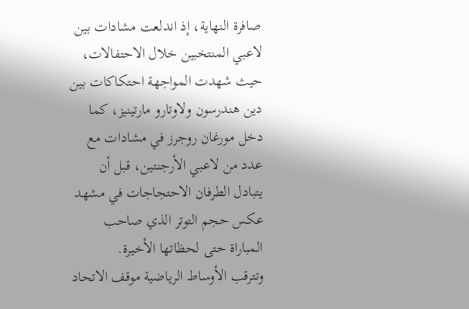صافرة النهاية، إذ اندلعت مشادات بين لاعبي المنتخبين خلال الاحتفالات، حيث شهدت المواجهة احتكاكات بين دين هندرسون ولاوتارو مارتينيز، كما دخل مورغان روجرز في مشادات مع عدد من لاعبي الأرجنتين، قبل أن يتبادل الطرفان الاحتجاجات في مشهد عكس حجم التوتر الذي صاحب المباراة حتى لحظاتها الأخيرة.
وتترقب الأوساط الرياضية موقف الاتحاد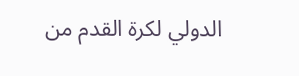الدولي لكرة القدم من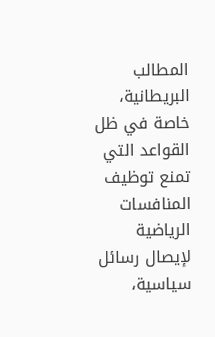المطالب البريطانية، خاصة في ظل القواعد التي تمنع توظيف المنافسات الرياضية لإيصال رسائل سياسية،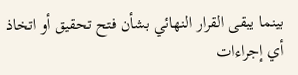بينما يبقى القرار النهائي بشأن فتح تحقيق أو اتخاذ أي إجراءات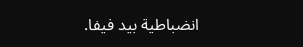انضباطية بيد فيفا.